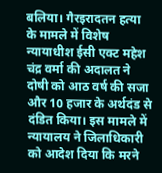बलिया। गैरइरादतन हत्या के मामले में विशेष न्यायाधीश ईसी एक्ट महेश चंद्र वर्मा की अदालत ने दोषी को आठ वर्ष की सजा और 10 हजार के अर्थदंड से दंडित किया। इस मामले में न्यायालय ने जिलाधिकारी को आदेश दिया कि मरने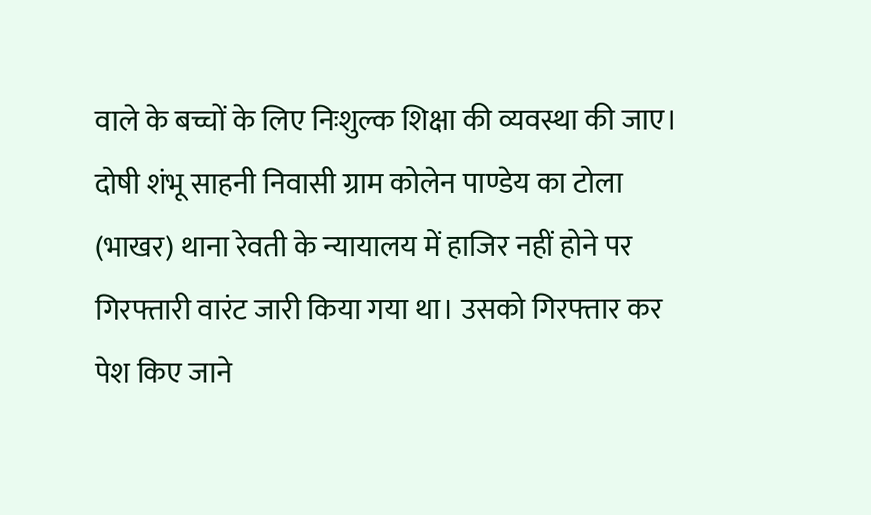वाले के बच्चों के लिए निःशुल्क शिक्षा की व्यवस्था की जाए।
दोषी शंभू साहनी निवासी ग्राम कोलेन पाण्डेय का टोला (भाखर) थाना रेवती के न्यायालय में हाजिर नहीं होने पर गिरफ्तारी वारंट जारी किया गया था। उसको गिरफ्तार कर पेश किए जाने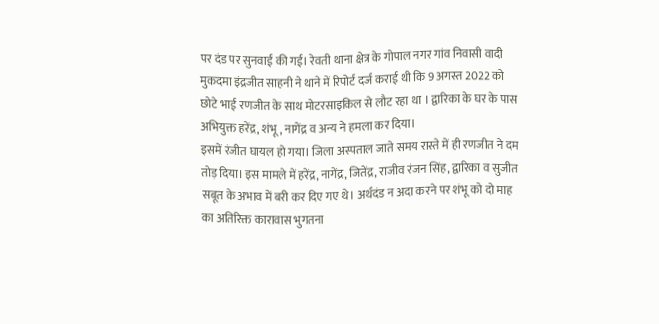पर दंड पर सुनवाई की गई। रेवती थाना क्षेत्र के गोपाल नगर गांव निवासी वादी मुकदमा इंद्रजीत साहनी ने थाने में रिपोर्ट दर्ज कराई थी कि 9 अगस्त 2022 को छोटे भाई रणजीत के साथ मोटरसाइकिल से लौट रहा था । द्वारिका के घर के पास अभियुक्त हरेंद्र, शंभू, नागेंद्र व अन्य ने हमला कर दिया।
इसमें रंजीत घायल हो गया। जिला अस्पताल जाते समय रास्ते में ही रणजीत ने दम तोड़ दिया। इस मामले में हरेंद्र, नागेंद्र, जितेंद्र, राजीव रंजन सिंह, द्वारिका व सुजीत सबूत के अभाव में बरी कर दिए गए थे। अर्थदंड न अदा करने पर शंभू को दो माह का अतिरिक्त कारावास भुगतना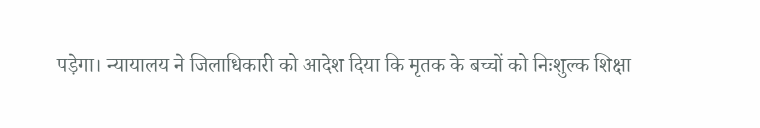पड़ेगा। न्यायालय ने जिलाधिकारी को आदेश दिया कि मृतक के बच्चों को निःशुल्क शिक्षा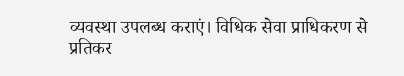व्यवस्था उपलब्ध कराएं। विधिक सेवा प्राधिकरण से प्रतिकर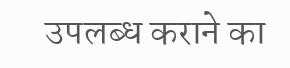उपलब्ध कराने का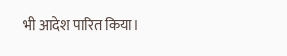भी आदेश पारित किया।